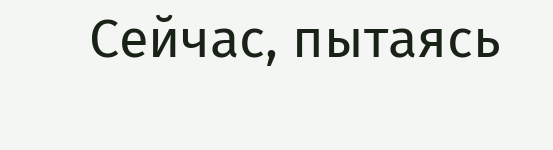Сейчас, пытаясь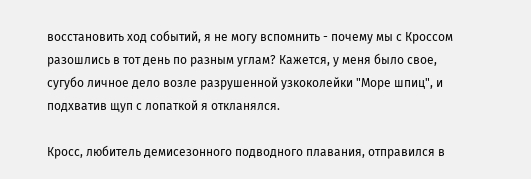восстановить ход событий, я не могу вспомнить - почему мы с Кроссом разошлись в тот день по разным углам? Кажется, у меня было свое, сугубо личное дело возле разрушенной узкоколейки "Море шпиц", и подхватив щуп с лопаткой я откланялся.

Кросс, любитель демисезонного подводного плавания, отправился в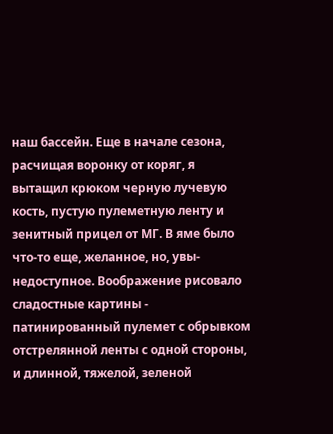наш бассейн. Еще в начале сезона, расчищая воронку от коряг, я вытащил крюком черную лучевую кость, пустую пулеметную ленту и зенитный прицел от МГ. В яме было что-то еще, желанное, но, увы-недоступное. Воображение рисовало сладостные картины - патинированный пулемет с обрывком отстрелянной ленты с одной стороны, и длинной, тяжелой, зеленой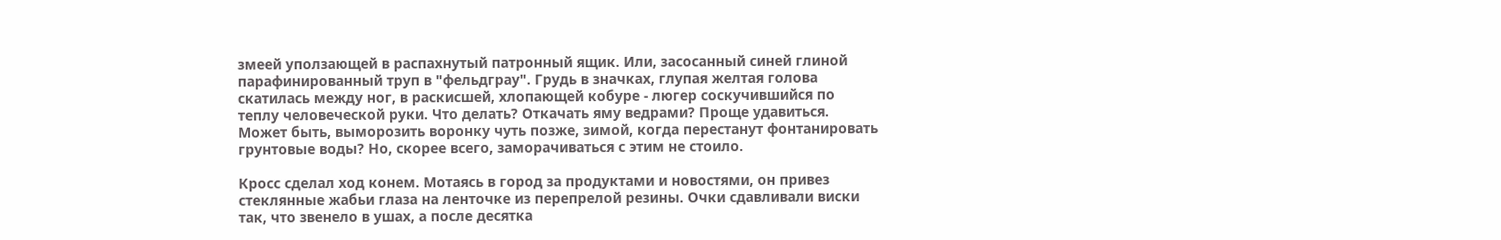змеей уползающей в распахнутый патронный ящик. Или, засосанный синей глиной парафинированный труп в "фельдграу". Грудь в значках, глупая желтая голова скатилась между ног, в раскисшей, хлопающей кобуре - люгер соскучившийся по теплу человеческой руки. Что делать? Откачать яму ведрами? Проще удавиться. Может быть, выморозить воронку чуть позже, зимой, когда перестанут фонтанировать грунтовые воды? Но, скорее всего, заморачиваться с этим не стоило.

Кросс сделал ход конем. Мотаясь в город за продуктами и новостями, он привез стеклянные жабьи глаза на ленточке из перепрелой резины. Очки сдавливали виски так, что звенело в ушах, а после десятка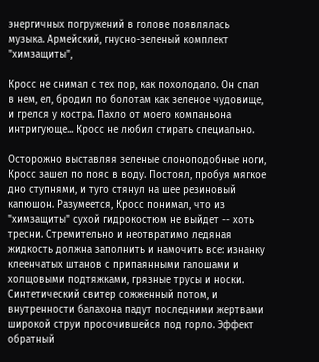энергичных погружений в голове появлялась музыка. Армейский, гнусно-зеленый комплект "химзащиты",

Кросс не снимал с тех пор, как похолодало. Он спал в нем, ел, бродил по болотам как зеленое чудовище, и грелся у костра. Пахло от моего компаньона интригующе... Кросс не любил стирать специально.

Осторожно выставляя зеленые слоноподобные ноги, Кросс зашел по пояс в воду. Постоял, пробуя мягкое дно ступнями, и туго стянул на шее резиновый капюшон. Разумеется, Кросс понимал, что из "химзащиты" сухой гидрокостюм не выйдет -- хоть тресни. Стремительно и неотвратимо ледяная жидкость должна заполнить и намочить все: изнанку клеенчатых штанов с припаянными галошами и холщовыми подтяжками, грязные трусы и носки. Синтетический свитер сожженный потом, и внутренности балахона падут последними жертвами широкой струи просочившейся под горло. Эффект обратный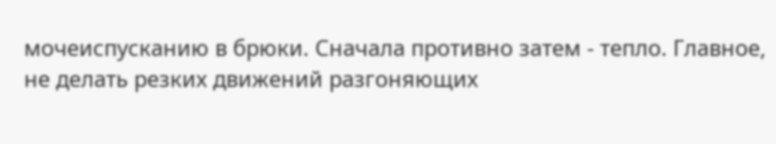мочеиспусканию в брюки. Сначала противно затем - тепло. Главное, не делать резких движений разгоняющих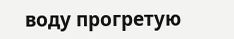воду прогретую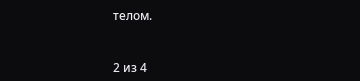телом.



2 из 4